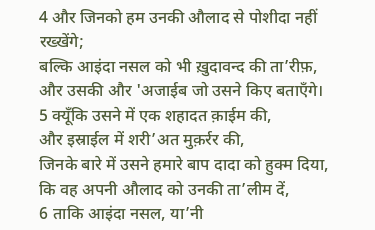4 और जिनको हम उनकी औलाद से पोशीदा नहीं रख्खेंगे;
बल्कि आइंदा नसल को भी ख़ुदावन्द की ता’रीफ़,
और उसकी और 'अजाईब जो उसने किए बताएँगे।
5 क्यूँकि उसने में एक शहादत क़ाईम की,
और इस्राईल में शरी’अत मुक़र्रर की,
जिनके बारे में उसने हमारे बाप दादा को हुक्म दिया,
कि वह अपनी औलाद को उनकी ता’लीम दें,
6 ताकि आइंदा नसल, या’नी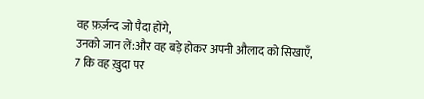वह फ़र्ज़न्द जो पैदा होंगे,
उनको जान लें:और वह बड़े होकर अपनी औलाद को सिखाएँ,
7 कि वह ख़ुदा पर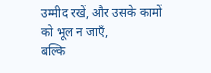उम्मीद रखें, और उसके कामों को भूल न जाएँ,
बल्कि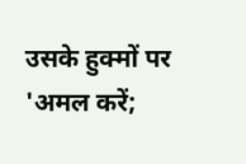उसके हुक्मों पर 'अमल करें;